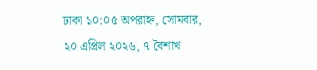ঢাকা ১০:০৫ অপরাহ্ন, সোমবার, ২০ এপ্রিল ২০২৬, ৭ বৈশাখ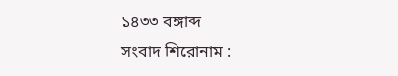১৪৩৩ বঙ্গাব্দ
সংবাদ শিরোনাম :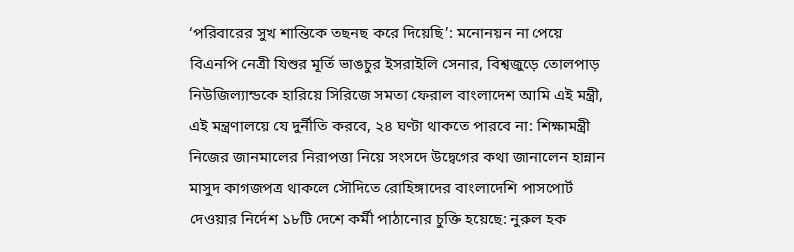‘পরিবারের সুখ শান্তিকে তছনছ করে দিয়েছি’: মনোনয়ন না পেয়ে বিএনপি নেত্রী যিশুর মূর্তি ভাঙচুর ইসরাইলি সেনার, বিশ্বজুড়ে তোলপাড় নিউজিল্যান্ডকে হারিয়ে সিরিজে সমতা ফেরাল বাংলাদেশ আমি এই মন্ত্রী, এই মন্ত্রণালয়ে যে দুর্নীতি করবে, ২৪ ঘণ্টা থাকতে পারবে না: শিক্ষামন্ত্রী নিজের জানমালের নিরাপত্তা নিয়ে সংসদে উদ্বেগের কথা জানালেন হান্নান মাসুদ কাগজপত্র থাকলে সৌদিতে রোহিঙ্গাদের বাংলাদেশি পাসপোর্ট দেওয়ার নির্দেশ ১৮টি দেশে কর্মী পাঠানোর চুক্তি হয়েছে: নুরুল হক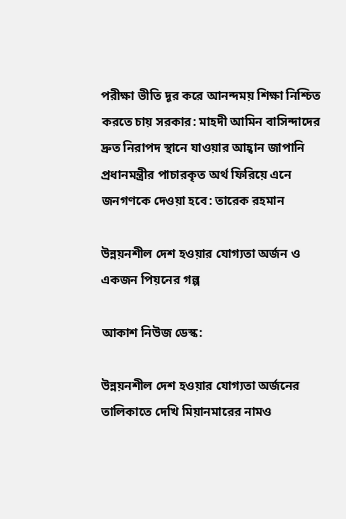পরীক্ষা ভীতি দূর করে আনন্দময় শিক্ষা নিশ্চিত করতে চায় সরকার: মাহদী আমিন বাসিন্দাদের দ্রুত নিরাপদ স্থানে যাওয়ার আহ্বান জাপানি প্রধানমন্ত্রীর পাচারকৃত অর্থ ফিরিয়ে এনে জনগণকে দেওয়া হবে: তারেক রহমান

উন্নয়নশীল দেশ হওয়ার যোগ্যতা অর্জন ও একজন পিয়নের গল্প

আকাশ নিউজ ডেস্ক:

উন্নয়নশীল দেশ হওয়ার যোগ্যতা অর্জনের তালিকাতে দেখি মিয়ানমারের নামও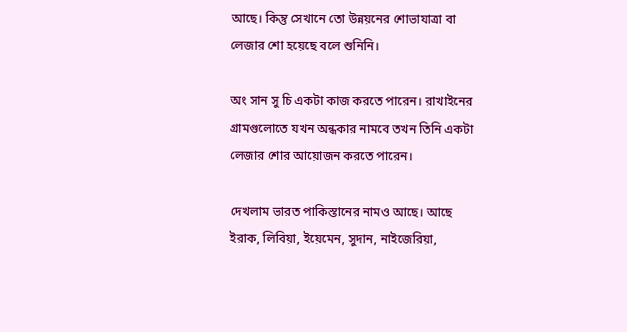আছে। কিন্তু সেখানে তো উন্নয়নের শোভাযাত্রা বা লেজার শো হয়েছে বলে শুনিনি।

অং সান সু চি একটা কাজ করতে পারেন। রাখাইনের গ্রামগুলোতে যখন অন্ধকার নামবে তখন তিনি একটা লেজার শোর আয়োজন করতে পারেন।

দেখলাম ভারত পাকিস্তানের নামও আছে। আছে ইরাক, লিবিয়া, ইয়েমেন, সুদান, নাইজেরিয়া,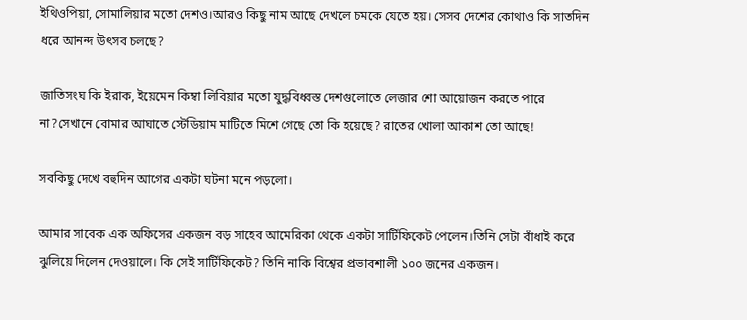ইথিওপিয়া, সোমালিয়ার মতো দেশও।আরও কিছু নাম আছে দেখলে চমকে যেতে হয়। সেসব দেশের কোথাও কি সাতদিন ধরে আনন্দ উৎসব চলছে?

জাতিসংঘ কি ইরাক, ইয়েমেন কিম্বা লিবিয়ার মতো যুদ্ধবিধ্বস্ত দেশগুলোতে লেজার শো আয়োজন করতে পারে না?সেখানে বোমার আঘাতে স্টেডিয়াম মাটিতে মিশে গেছে তো কি হয়েছে? রাতের খোলা আকাশ তো আছে!

সবকিছু দেখে বহুদিন আগের একটা ঘটনা মনে পড়লো।

আমার সাবেক এক অফিসের একজন বড় সাহেব আমেরিকা থেকে একটা সার্টিফিকেট পেলেন।তিনি সেটা বাঁধাই করে ঝুলিয়ে দিলেন দেওয়ালে। কি সেই সার্টিফিকেট? তিনি নাকি বিশ্বের প্রভাবশালী ১০০ জনের একজন।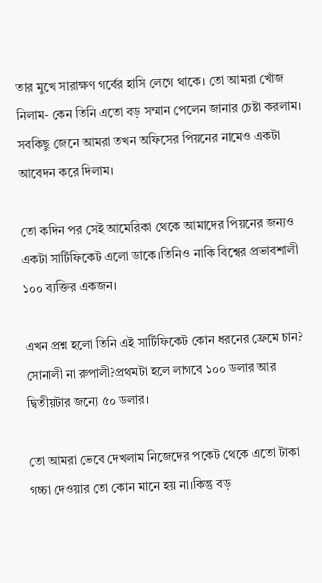তার মুখে সারাক্ষণ গর্বের হাসি লেগে থাকে। তো আমরা খোঁজ নিলাম- কেন তিনি এতো বড় সম্মান পেলেন জানার চেষ্টা করলাম। সবকিছু জেনে আমরা তখন অফিসের পিয়নের নামেও একটা আবেদন করে দিলাম।

তো কদিন পর সেই আমেরিকা থেকে আমাদের পিয়নের জন্যও একটা সার্টিফিকেট এলো ডাকে।তিনিও নাকি বিশ্বের প্রভাবশালী ১০০ ব্যক্তির একজন।

এখন প্রশ্ন হলো তিনি এই সার্টিফিকেট কোন ধরনের ফ্রেমে চান? সোনালী না রুপালী?প্রথমটা হলে লাগবে ১০০ ডলার আর দ্বিতীয়টার জন্যে ৫০ ডলার।

তো আমরা ভেবে দেখলাম নিজেদের পকেট থেকে এতো টাকা গচ্চা দেওয়ার তো কোন মানে হয় না।কিন্তু বড়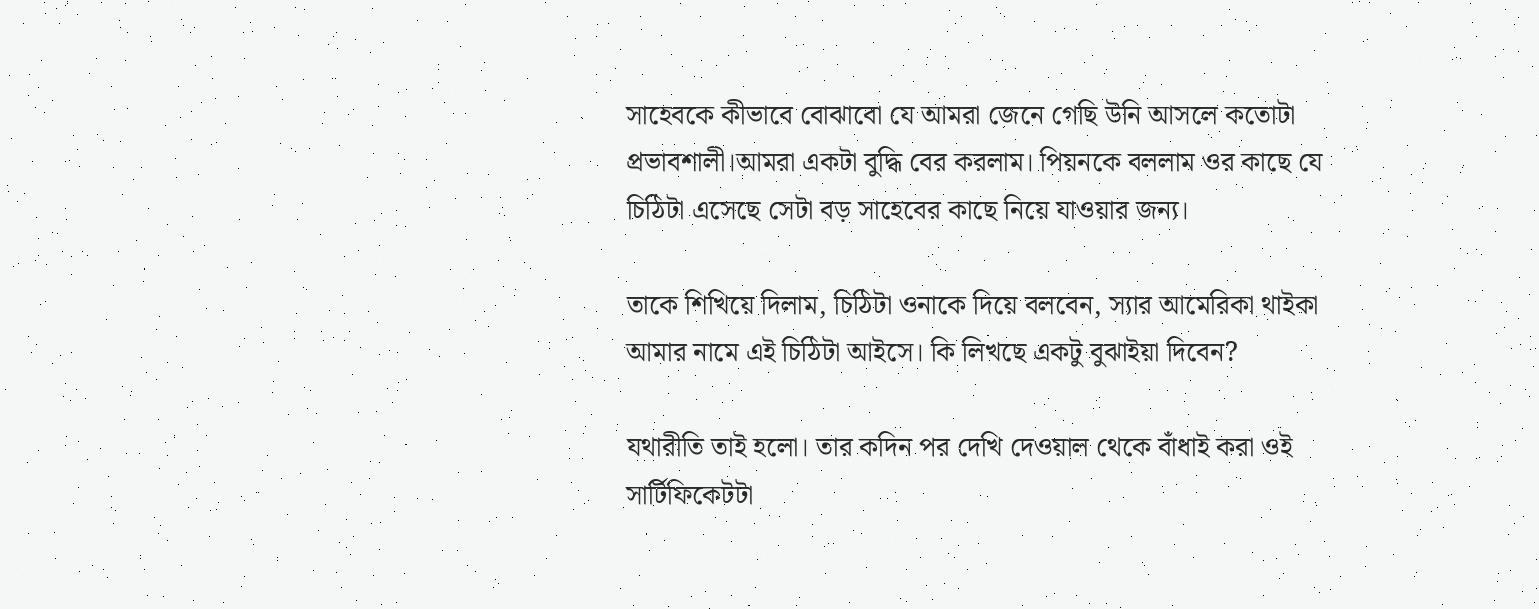সাহেবকে কীভাবে বোঝাবো যে আমরা জেনে গেছি উনি আসলে কতোটা প্রভাবশালী।আমরা একটা বুদ্ধি বের করলাম। পিয়নকে বললাম ওর কাছে যে চিঠিটা এসেছে সেটা বড় সাহেবের কাছে নিয়ে যাওয়ার জন্য।

তাকে শিখিয়ে দিলাম, চিঠিটা ওনাকে দিয়ে বলবেন, স্যার আমেরিকা থাইকা আমার নামে এই চিঠিটা আইসে। কি লিখছে একটু বুঝাইয়া দিবেন?

যথারীতি তাই হলো। তার কদিন পর দেখি দেওয়াল থেকে বাঁধাই করা ওই সার্টিফিকেটটা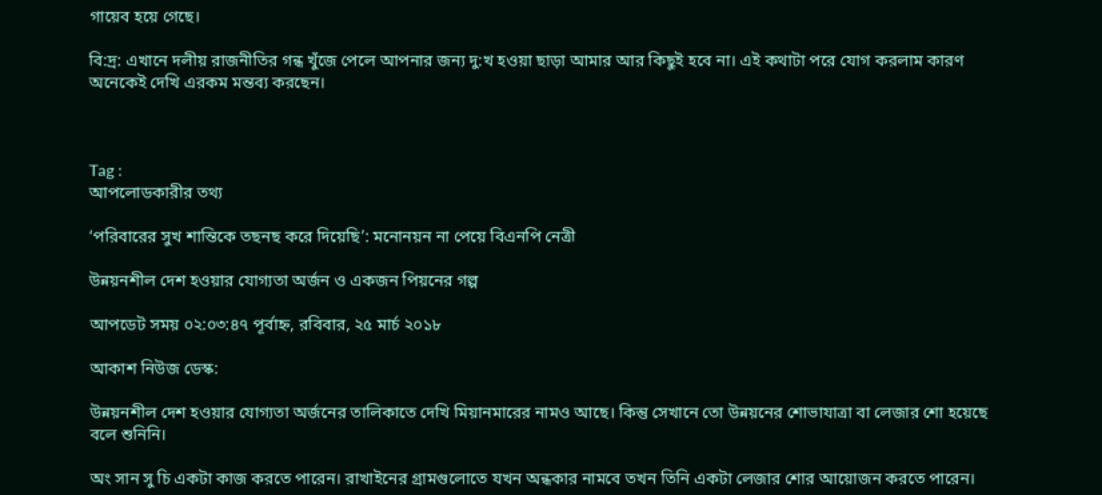গায়েব হয়ে গেছে।

বি:দ্র: এখানে দলীয় রাজনীতির গন্ধ খুঁজে পেলে আপনার জন্য দু:খ হওয়া ছাড়া আমার আর কিছুই হবে না। এই কথাটা পরে যোগ করলাম কারণ অনেকেই দেখি এরকম মন্তব্য করছেন।



Tag :
আপলোডকারীর তথ্য

‘পরিবারের সুখ শান্তিকে তছনছ করে দিয়েছি’: মনোনয়ন না পেয়ে বিএনপি নেত্রী

উন্নয়নশীল দেশ হওয়ার যোগ্যতা অর্জন ও একজন পিয়নের গল্প

আপডেট সময় ০২:০৩:৪৭ পূর্বাহ্ন, রবিবার, ২৫ মার্চ ২০১৮

আকাশ নিউজ ডেস্ক:

উন্নয়নশীল দেশ হওয়ার যোগ্যতা অর্জনের তালিকাতে দেখি মিয়ানমারের নামও আছে। কিন্তু সেখানে তো উন্নয়নের শোভাযাত্রা বা লেজার শো হয়েছে বলে শুনিনি।

অং সান সু চি একটা কাজ করতে পারেন। রাখাইনের গ্রামগুলোতে যখন অন্ধকার নামবে তখন তিনি একটা লেজার শোর আয়োজন করতে পারেন।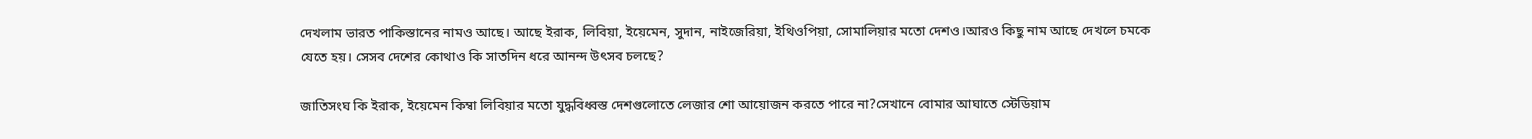দেখলাম ভারত পাকিস্তানের নামও আছে। আছে ইরাক, লিবিয়া, ইয়েমেন, সুদান, নাইজেরিয়া, ইথিওপিয়া, সোমালিয়ার মতো দেশও।আরও কিছু নাম আছে দেখলে চমকে যেতে হয়। সেসব দেশের কোথাও কি সাতদিন ধরে আনন্দ উৎসব চলছে?

জাতিসংঘ কি ইরাক, ইয়েমেন কিম্বা লিবিয়ার মতো যুদ্ধবিধ্বস্ত দেশগুলোতে লেজার শো আয়োজন করতে পারে না?সেখানে বোমার আঘাতে স্টেডিয়াম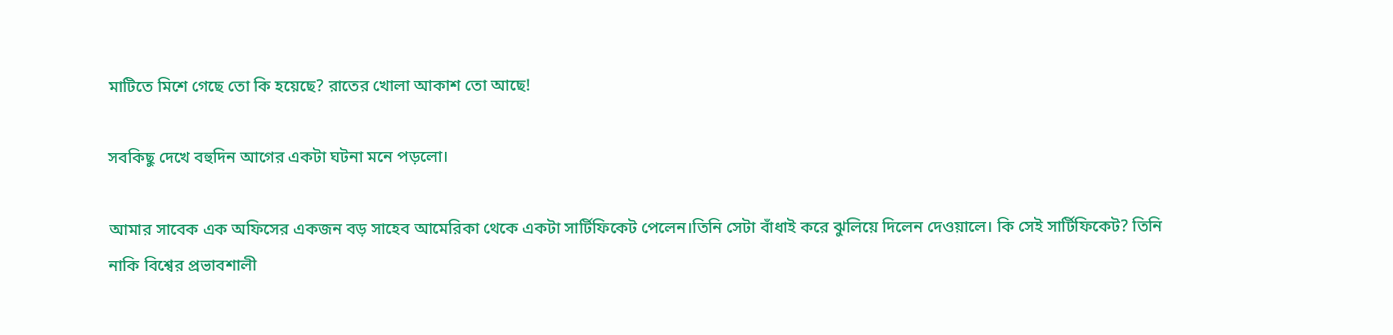মাটিতে মিশে গেছে তো কি হয়েছে? রাতের খোলা আকাশ তো আছে!

সবকিছু দেখে বহুদিন আগের একটা ঘটনা মনে পড়লো।

আমার সাবেক এক অফিসের একজন বড় সাহেব আমেরিকা থেকে একটা সার্টিফিকেট পেলেন।তিনি সেটা বাঁধাই করে ঝুলিয়ে দিলেন দেওয়ালে। কি সেই সার্টিফিকেট? তিনি নাকি বিশ্বের প্রভাবশালী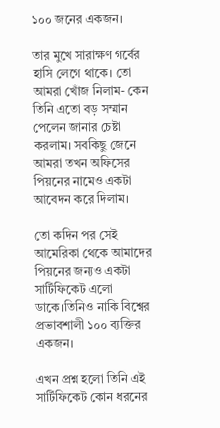১০০ জনের একজন।

তার মুখে সারাক্ষণ গর্বের হাসি লেগে থাকে। তো আমরা খোঁজ নিলাম- কেন তিনি এতো বড় সম্মান পেলেন জানার চেষ্টা করলাম। সবকিছু জেনে আমরা তখন অফিসের পিয়নের নামেও একটা আবেদন করে দিলাম।

তো কদিন পর সেই আমেরিকা থেকে আমাদের পিয়নের জন্যও একটা সার্টিফিকেট এলো ডাকে।তিনিও নাকি বিশ্বের প্রভাবশালী ১০০ ব্যক্তির একজন।

এখন প্রশ্ন হলো তিনি এই সার্টিফিকেট কোন ধরনের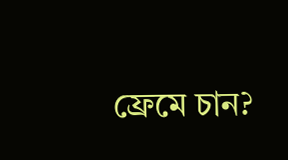ফ্রেমে চান?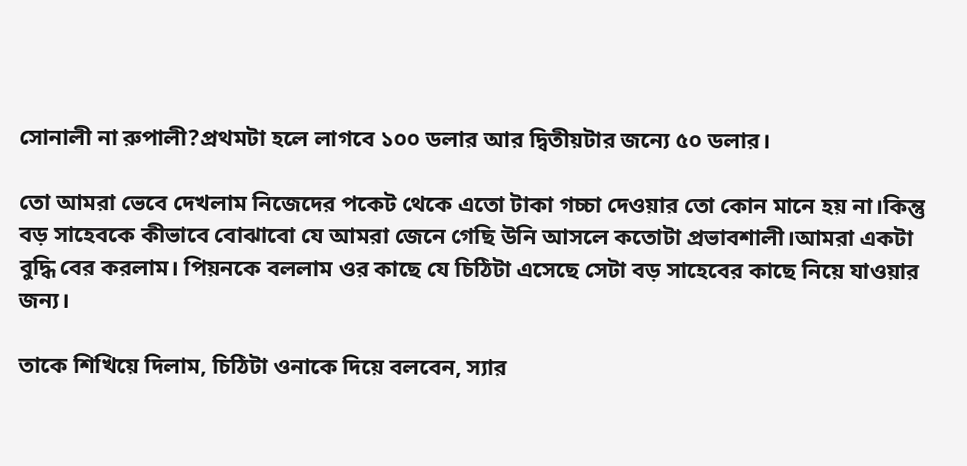সোনালী না রুপালী?প্রথমটা হলে লাগবে ১০০ ডলার আর দ্বিতীয়টার জন্যে ৫০ ডলার।

তো আমরা ভেবে দেখলাম নিজেদের পকেট থেকে এতো টাকা গচ্চা দেওয়ার তো কোন মানে হয় না।কিন্তু বড় সাহেবকে কীভাবে বোঝাবো যে আমরা জেনে গেছি উনি আসলে কতোটা প্রভাবশালী।আমরা একটা বুদ্ধি বের করলাম। পিয়নকে বললাম ওর কাছে যে চিঠিটা এসেছে সেটা বড় সাহেবের কাছে নিয়ে যাওয়ার জন্য।

তাকে শিখিয়ে দিলাম, চিঠিটা ওনাকে দিয়ে বলবেন, স্যার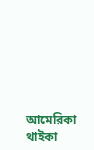আমেরিকা থাইকা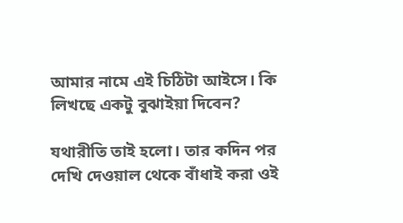আমার নামে এই চিঠিটা আইসে। কি লিখছে একটু বুঝাইয়া দিবেন?

যথারীতি তাই হলো। তার কদিন পর দেখি দেওয়াল থেকে বাঁধাই করা ওই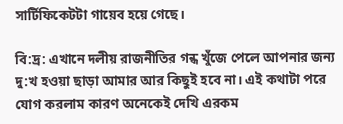সার্টিফিকেটটা গায়েব হয়ে গেছে।

বি:দ্র: এখানে দলীয় রাজনীতির গন্ধ খুঁজে পেলে আপনার জন্য দু:খ হওয়া ছাড়া আমার আর কিছুই হবে না। এই কথাটা পরে যোগ করলাম কারণ অনেকেই দেখি এরকম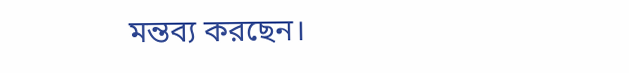মন্তব্য করছেন।